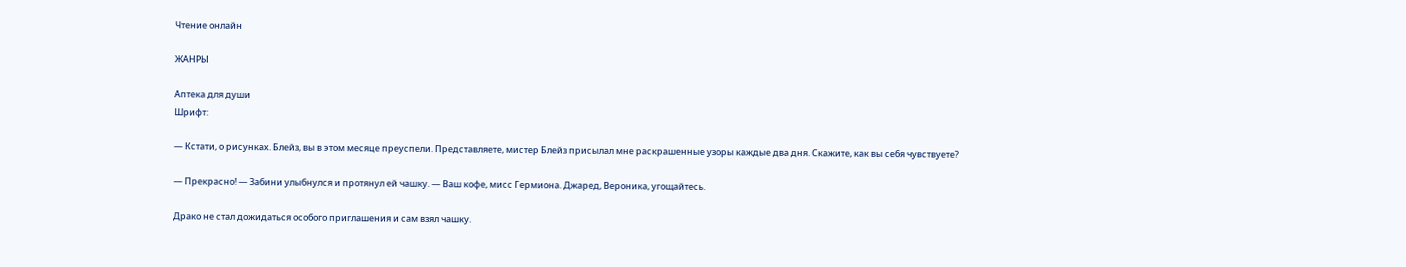Чтение онлайн

ЖАНРЫ

Аптека для души
Шрифт:

— Кстати, о рисунках. Блейз, вы в этом месяце преуспели. Представляете, мистер Блейз присылал мне раскрашенные узоры каждые два дня. Скажите, как вы себя чувствуете?

— Прекрасно! — Забини улыбнулся и протянул ей чашку. — Ваш кофе, мисс Гермиона. Джаред, Вероника, угощайтесь.

Драко не стал дожидаться особого приглашения и сам взял чашку.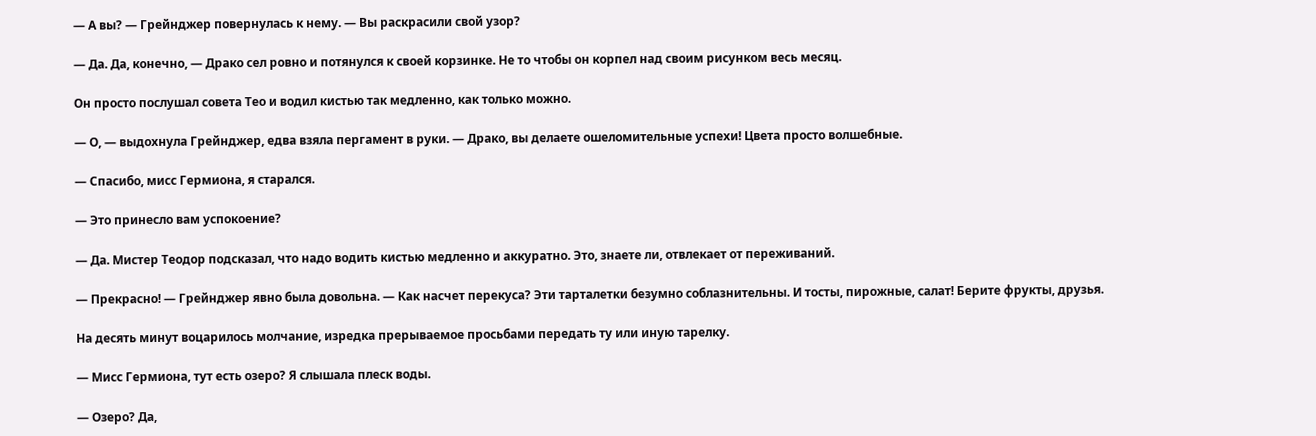— А вы? — Грейнджер повернулась к нему. — Вы раскрасили свой узор?

— Да. Да, конечно, — Драко сел ровно и потянулся к своей корзинке. Не то чтобы он корпел над своим рисунком весь месяц.

Он просто послушал совета Тео и водил кистью так медленно, как только можно.

— О, — выдохнула Грейнджер, едва взяла пергамент в руки. — Драко, вы делаете ошеломительные успехи! Цвета просто волшебные.

— Спасибо, мисс Гермиона, я старался.

— Это принесло вам успокоение?

— Да. Мистер Теодор подсказал, что надо водить кистью медленно и аккуратно. Это, знаете ли, отвлекает от переживаний.

— Прекрасно! — Грейнджер явно была довольна. — Как насчет перекуса? Эти тарталетки безумно соблазнительны. И тосты, пирожные, салат! Берите фрукты, друзья.

На десять минут воцарилось молчание, изредка прерываемое просьбами передать ту или иную тарелку.

— Мисс Гермиона, тут есть озеро? Я слышала плеск воды.

— Озеро? Да,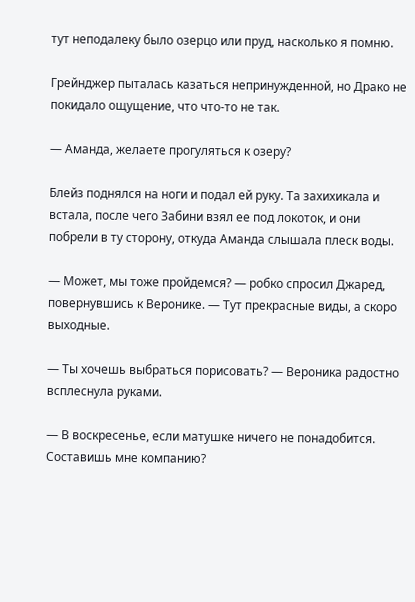тут неподалеку было озерцо или пруд, насколько я помню.

Грейнджер пыталась казаться непринужденной, но Драко не покидало ощущение, что что-то не так.

— Аманда, желаете прогуляться к озеру?

Блейз поднялся на ноги и подал ей руку. Та захихикала и встала, после чего Забини взял ее под локоток, и они побрели в ту сторону, откуда Аманда слышала плеск воды.

— Может, мы тоже пройдемся? — робко спросил Джаред, повернувшись к Веронике. — Тут прекрасные виды, а скоро выходные.

— Ты хочешь выбраться порисовать? — Вероника радостно всплеснула руками.

— В воскресенье, если матушке ничего не понадобится. Составишь мне компанию?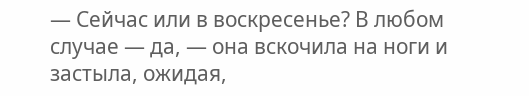— Сейчас или в воскресенье? В любом случае — да, — она вскочила на ноги и застыла, ожидая,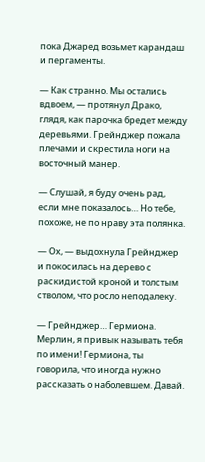пока Джаред возьмет карандаш и пергаменты.

— Как странно. Мы остались вдвоем, — протянул Драко, глядя, как парочка бредет между деревьями. Грейнджер пожала плечами и скрестила ноги на восточный манер.

— Слушай, я буду очень рад, если мне показалось… Но тебе, похоже, не по нраву эта полянка.

— Ох, — выдохнула Грейнджер и покосилась на дерево с раскидистой кроной и толстым стволом, что росло неподалеку.

— Грейнджер… Гермиона. Мерлин, я привык называть тебя по имени! Гермиона, ты говорила, что иногда нужно рассказать о наболевшем. Давай.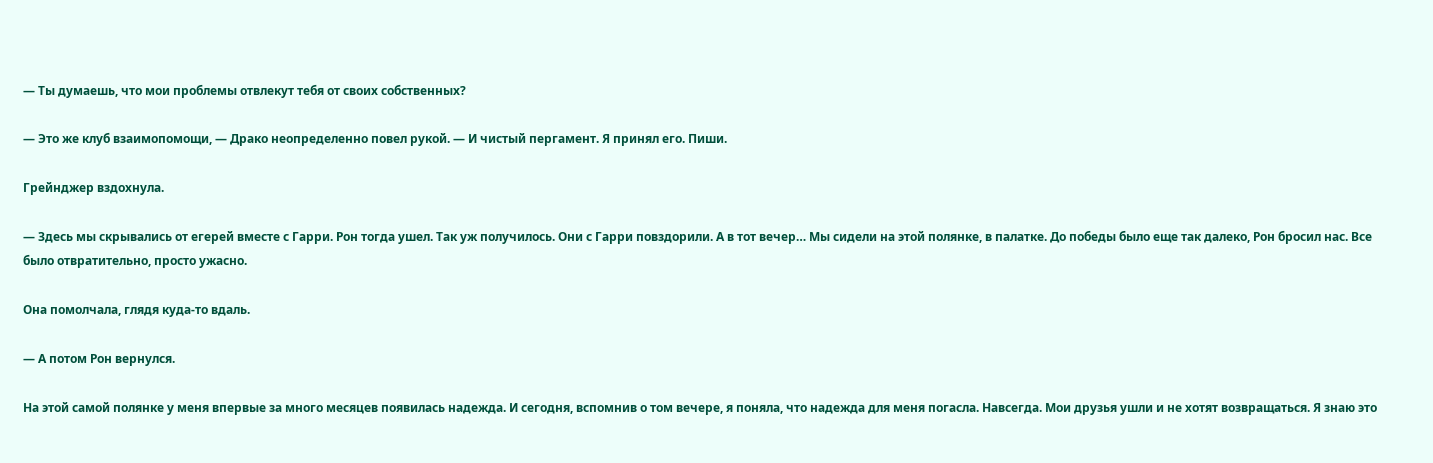— Ты думаешь, что мои проблемы отвлекут тебя от своих собственных?

— Это же клуб взаимопомощи, — Драко неопределенно повел рукой. — И чистый пергамент. Я принял его. Пиши.

Грейнджер вздохнула.

— Здесь мы скрывались от егерей вместе с Гарри. Рон тогда ушел. Так уж получилось. Они с Гарри повздорили. А в тот вечер… Мы сидели на этой полянке, в палатке. До победы было еще так далеко, Рон бросил нас. Все было отвратительно, просто ужасно.

Она помолчала, глядя куда-то вдаль.

— А потом Рон вернулся.

На этой самой полянке у меня впервые за много месяцев появилась надежда. И сегодня, вспомнив о том вечере, я поняла, что надежда для меня погасла. Навсегда. Мои друзья ушли и не хотят возвращаться. Я знаю это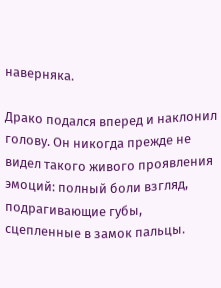наверняка.

Драко подался вперед и наклонил голову. Он никогда прежде не видел такого живого проявления эмоций: полный боли взгляд, подрагивающие губы, сцепленные в замок пальцы.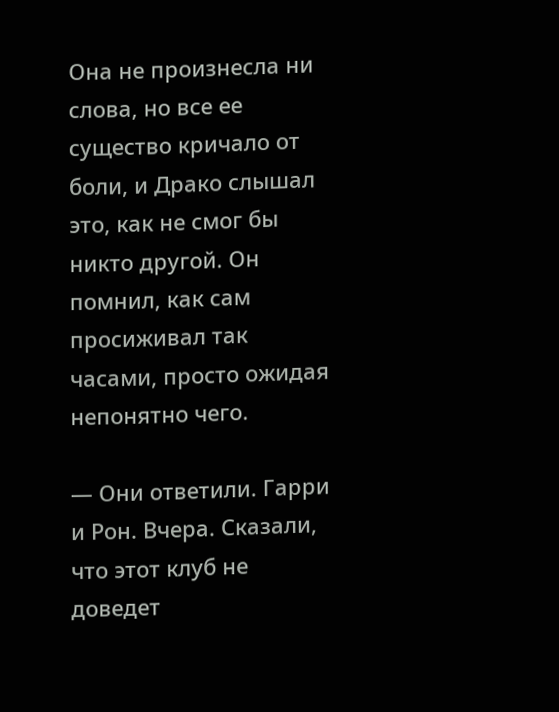Она не произнесла ни слова, но все ее существо кричало от боли, и Драко слышал это, как не смог бы никто другой. Он помнил, как сам просиживал так часами, просто ожидая непонятно чего.

— Они ответили. Гарри и Рон. Вчера. Сказали, что этот клуб не доведет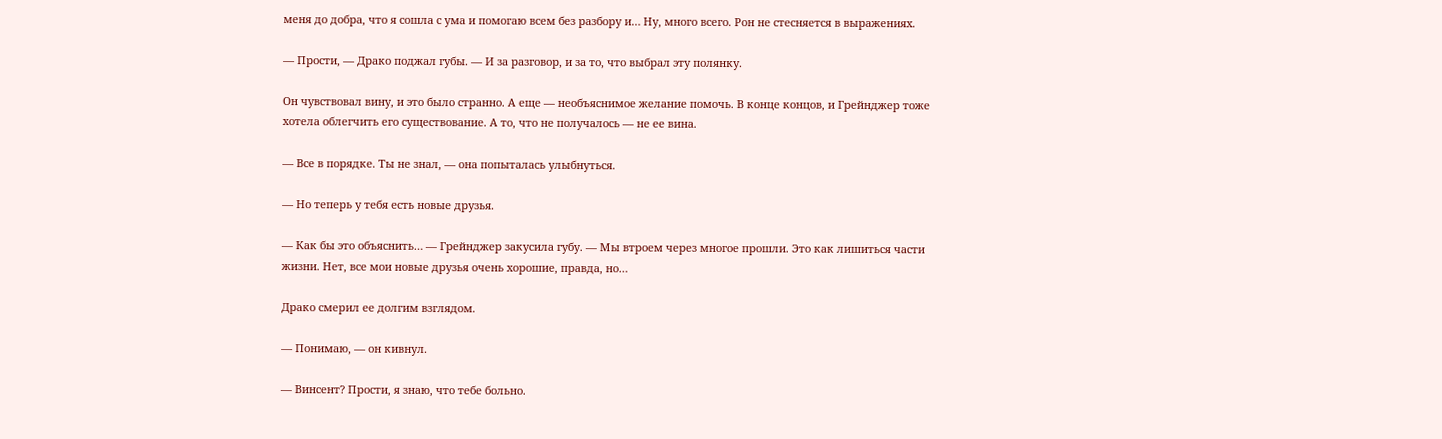меня до добра, что я сошла с ума и помогаю всем без разбору и… Ну, много всего. Рон не стесняется в выражениях.

— Прости, — Драко поджал губы. — И за разговор, и за то, что выбрал эту полянку.

Он чувствовал вину, и это было странно. А еще — необъяснимое желание помочь. В конце концов, и Грейнджер тоже хотела облегчить его существование. А то, что не получалось — не ее вина.

— Все в порядке. Ты не знал, — она попыталась улыбнуться.

— Но теперь у тебя есть новые друзья.

— Как бы это объяснить… — Грейнджер закусила губу. — Мы втроем через многое прошли. Это как лишиться части жизни. Нет, все мои новые друзья очень хорошие, правда, но…

Драко смерил ее долгим взглядом.

— Понимаю, — он кивнул.

— Винсент? Прости, я знаю, что тебе больно.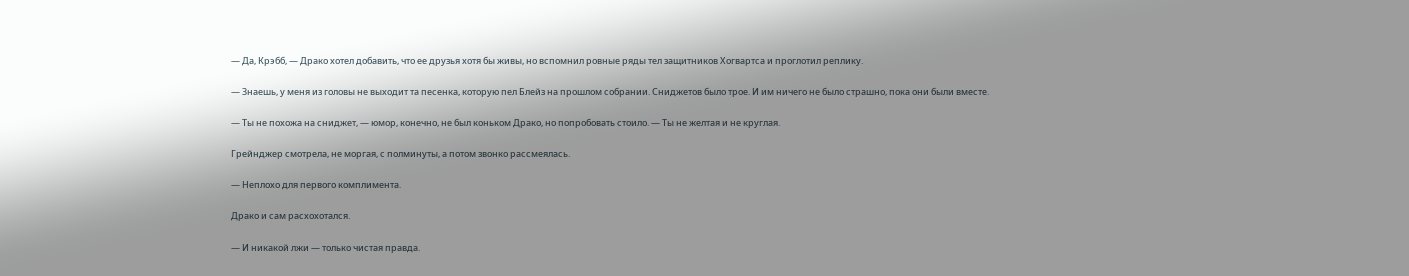— Да, Крэбб, — Драко хотел добавить, что ее друзья хотя бы живы, но вспомнил ровные ряды тел защитников Хогвартса и проглотил реплику.

— Знаешь, у меня из головы не выходит та песенка, которую пел Блейз на прошлом собрании. Сниджетов было трое. И им ничего не было страшно, пока они были вместе.

— Ты не похожа на сниджет, — юмор, конечно, не был коньком Драко, но попробовать стоило. — Ты не желтая и не круглая.

Грейнджер смотрела, не моргая, с полминуты, а потом звонко рассмеялась.

— Неплохо для первого комплимента.

Драко и сам расхохотался.

— И никакой лжи — только чистая правда.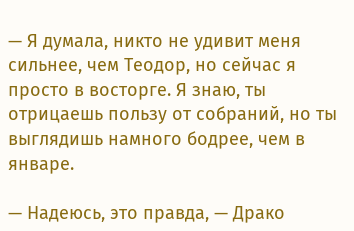— Я думала, никто не удивит меня сильнее, чем Теодор, но сейчас я просто в восторге. Я знаю, ты отрицаешь пользу от собраний, но ты выглядишь намного бодрее, чем в январе.

— Надеюсь, это правда, — Драко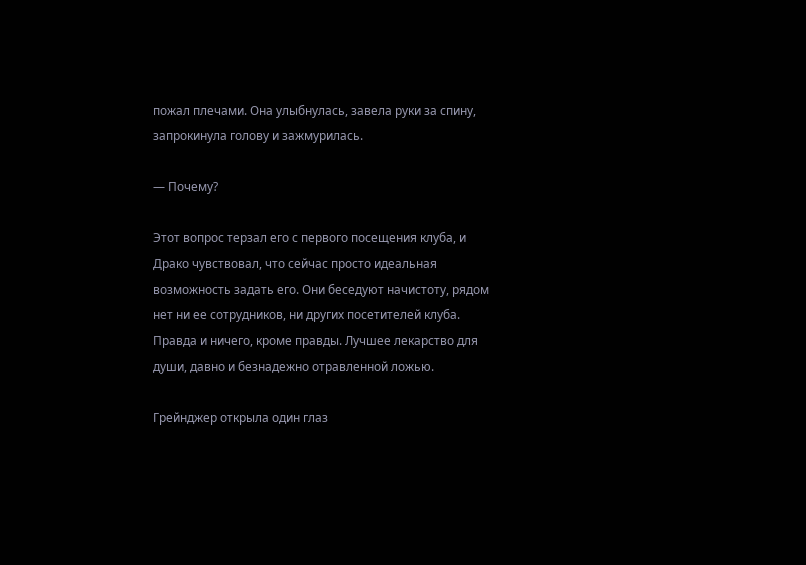пожал плечами. Она улыбнулась, завела руки за спину, запрокинула голову и зажмурилась.

— Почему?

Этот вопрос терзал его с первого посещения клуба, и Драко чувствовал, что сейчас просто идеальная возможность задать его. Они беседуют начистоту, рядом нет ни ее сотрудников, ни других посетителей клуба. Правда и ничего, кроме правды. Лучшее лекарство для души, давно и безнадежно отравленной ложью.

Грейнджер открыла один глаз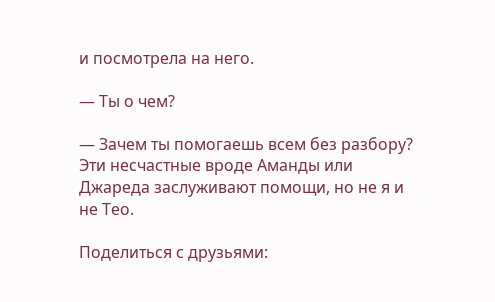и посмотрела на него.

— Ты о чем?

— Зачем ты помогаешь всем без разбору? Эти несчастные вроде Аманды или Джареда заслуживают помощи, но не я и не Тео.

Поделиться с друзьями: